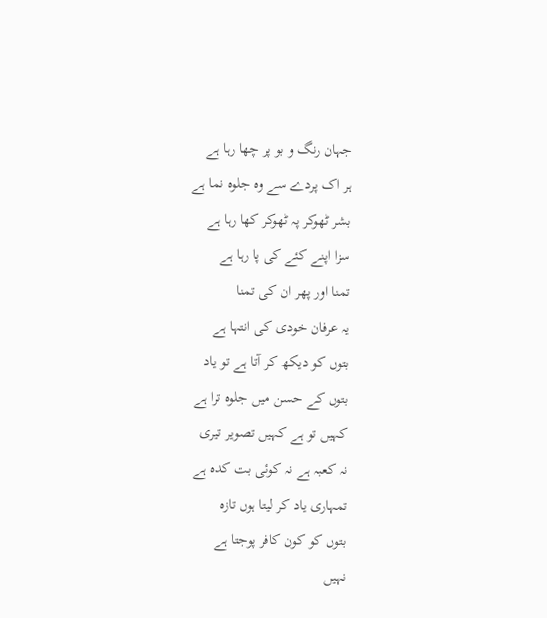جہان رنگ و بو پر چھا رہا ہے
ہر اک پردے سے وہ جلوہ نما ہے
بشر ٹھوکر پہ ٹھوکر کھا رہا ہے
سزا اپنے کئے کی پا رہا ہے
تمنا اور پھر ان کی تمنا
یہ عرفان خودی کی انتہا ہے
بتوں کو دیکھ کر آتا ہے تو یاد
بتوں کے حسن میں جلوہ ترا ہے
کہیں تو ہے کہیں تصویر تیری
نہ کعبہ ہے نہ کوئی بت کدہ ہے
تمہاری یاد کر لیتا ہوں تازہ
بتوں کو کون کافر پوجتا ہے
نہیں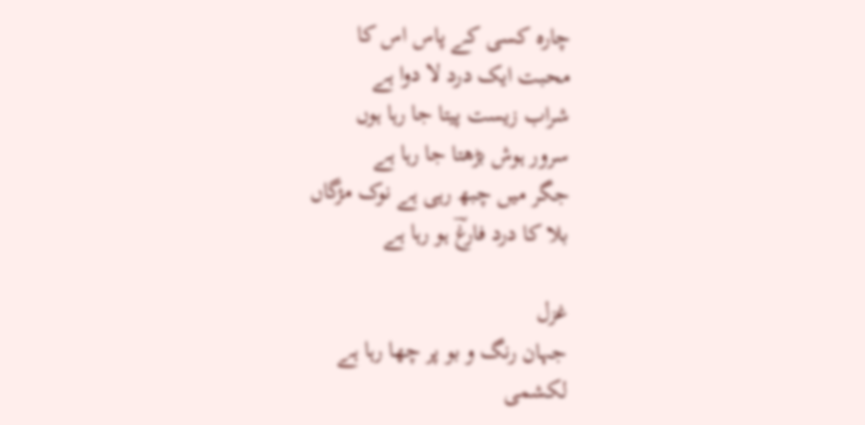چارہ کسی کے پاس اس کا
محبت ایک درد لا دوا ہے
شراب زیست پیتا جا رہا ہوں
سرور ہوش بڑھتا جا رہا ہے
جگر میں چبھ رہی ہے نوک مژگاں
بلا کا درد فارغؔ ہو رہا ہے

غزل
جہان رنگ و بو پر چھا رہا ہے
لکشمی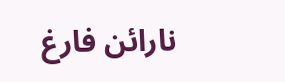نارائن فارغ